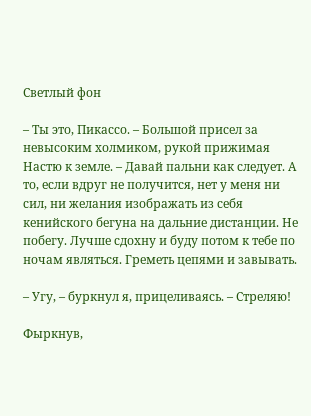Светлый фон

– Ты это, Пикассо. – Большой присел за невысоким холмиком, рукой прижимая Настю к земле. – Давай пальни как следует. А то, если вдруг не получится, нет у меня ни сил, ни желания изображать из себя кенийского бегуна на дальние дистанции. Не побегу. Лучше сдохну и буду потом к тебе по ночам являться. Греметь цепями и завывать.

– Угу, – буркнул я, прицеливаясь. – Стреляю!

Фыркнув,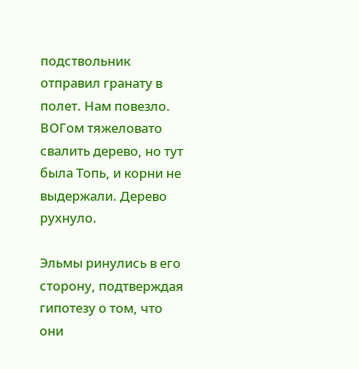подствольник отправил гранату в полет. Нам повезло. ВОГом тяжеловато свалить дерево, но тут была Топь, и корни не выдержали. Дерево рухнуло.

Эльмы ринулись в его сторону, подтверждая гипотезу о том, что они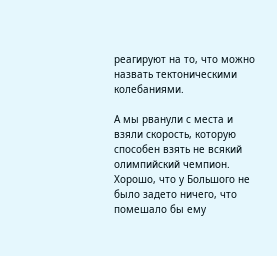реагируют на то, что можно назвать тектоническими колебаниями.

А мы рванули с места и взяли скорость, которую способен взять не всякий олимпийский чемпион. Хорошо, что у Большого не было задето ничего, что помешало бы ему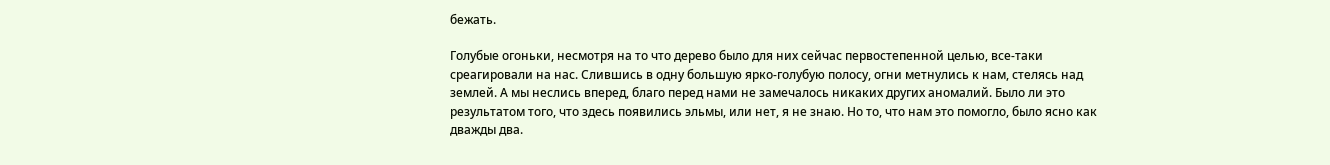бежать.

Голубые огоньки, несмотря на то что дерево было для них сейчас первостепенной целью, все-таки среагировали на нас. Слившись в одну большую ярко-голубую полосу, огни метнулись к нам, стелясь над землей. А мы неслись вперед, благо перед нами не замечалось никаких других аномалий. Было ли это результатом того, что здесь появились эльмы, или нет, я не знаю. Но то, что нам это помогло, было ясно как дважды два.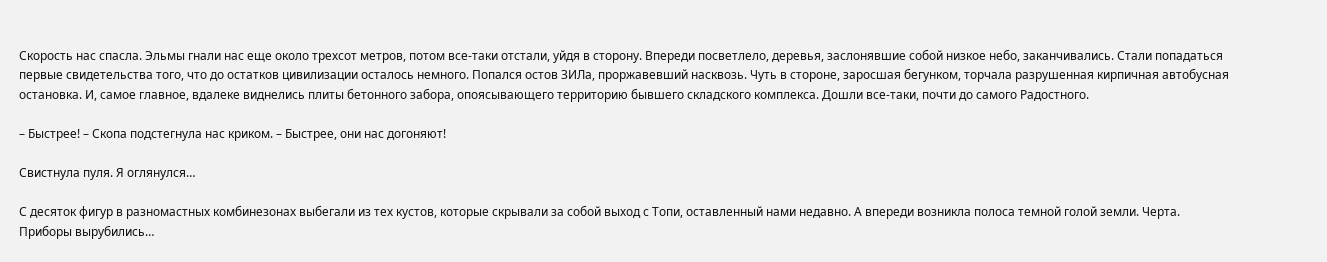Скорость нас спасла. Эльмы гнали нас еще около трехсот метров, потом все-таки отстали, уйдя в сторону. Впереди посветлело, деревья, заслонявшие собой низкое небо, заканчивались. Стали попадаться первые свидетельства того, что до остатков цивилизации осталось немного. Попался остов ЗИЛа, проржавевший насквозь. Чуть в стороне, заросшая бегунком, торчала разрушенная кирпичная автобусная остановка. И, самое главное, вдалеке виднелись плиты бетонного забора, опоясывающего территорию бывшего складского комплекса. Дошли все-таки, почти до самого Радостного.

– Быстрее! – Скопа подстегнула нас криком. – Быстрее, они нас догоняют!

Свистнула пуля. Я оглянулся…

С десяток фигур в разномастных комбинезонах выбегали из тех кустов, которые скрывали за собой выход с Топи, оставленный нами недавно. А впереди возникла полоса темной голой земли. Черта. Приборы вырубились…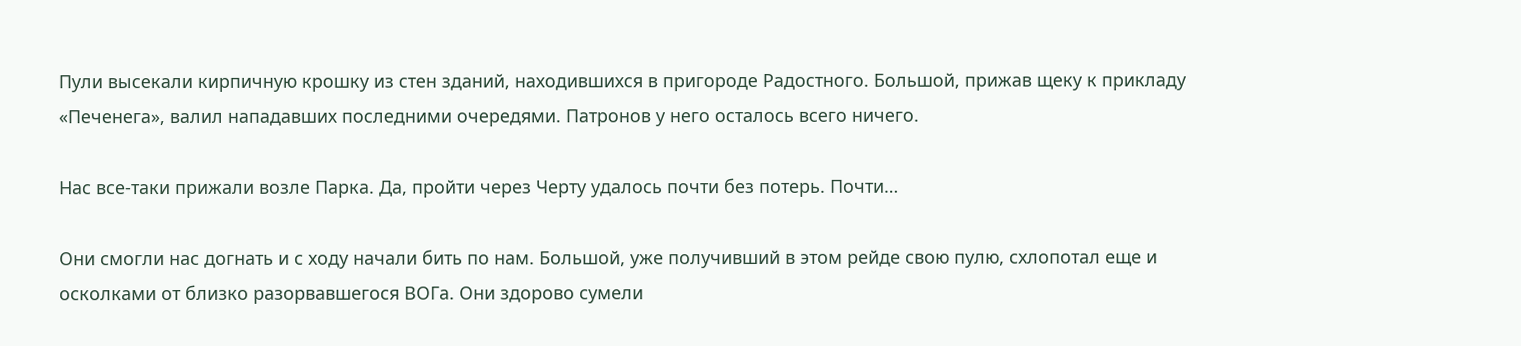Пули высекали кирпичную крошку из стен зданий, находившихся в пригороде Радостного. Большой, прижав щеку к прикладу «Печенега», валил нападавших последними очередями. Патронов у него осталось всего ничего.

Нас все-таки прижали возле Парка. Да, пройти через Черту удалось почти без потерь. Почти…

Они смогли нас догнать и с ходу начали бить по нам. Большой, уже получивший в этом рейде свою пулю, схлопотал еще и осколками от близко разорвавшегося ВОГа. Они здорово сумели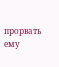прорвать ему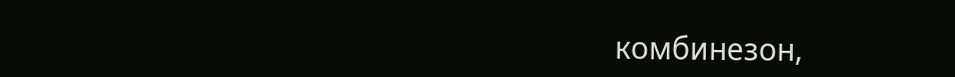комбинезон,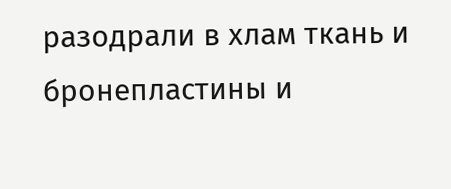разодрали в хлам ткань и бронепластины и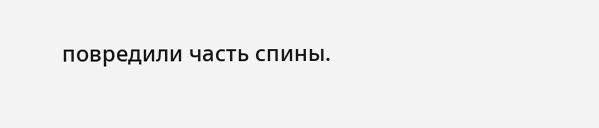повредили часть спины.